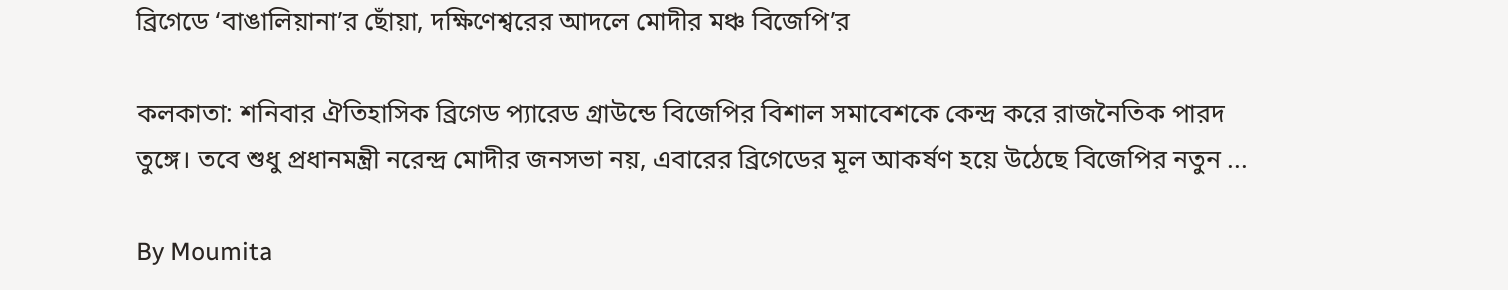ব্রিগেডে ‘বাঙালিয়ানা’র ছোঁয়া, দক্ষিণেশ্বরের আদলে মোদীর মঞ্চ বিজেপি’র

কলকাতা: শনিবার ঐতিহাসিক ব্রিগেড প্যারেড গ্রাউন্ডে বিজেপির বিশাল সমাবেশকে কেন্দ্র করে রাজনৈতিক পারদ তুঙ্গে। তবে শুধু প্রধানমন্ত্রী নরেন্দ্র মোদীর জনসভা নয়, এবারের ব্রিগেডের মূল আকর্ষণ হয়ে উঠেছে বিজেপির নতুন ...

By Moumita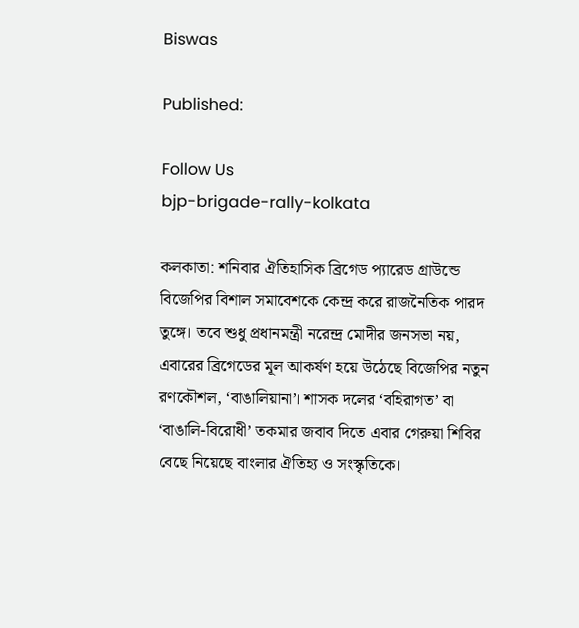Biswas

Published:

Follow Us
bjp-brigade-rally-kolkata

কলকাতা: শনিবার ঐতিহাসিক ব্রিগেড প্যারেড গ্রাউন্ডে বিজেপির বিশাল সমাবেশকে কেন্দ্র করে রাজনৈতিক পারদ তুঙ্গে। তবে শুধু প্রধানমন্ত্রী নরেন্দ্র মোদীর জনসভা নয়, এবারের ব্রিগেডের মূল আকর্ষণ হয়ে উঠেছে বিজেপির নতুন রণকৌশল, ‘বাঙালিয়ানা’। শাসক দলের ‘বহিরাগত’ বা ‘বাঙালি-বিরোধী’ তকমার জবাব দিতে এবার গেরুয়া শিবির বেছে নিয়েছে বাংলার ঐতিহ্য ও সংস্কৃতিকে।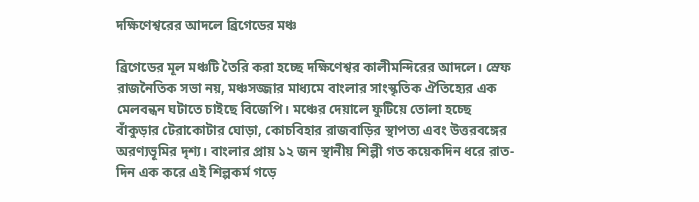দক্ষিণেশ্বরের আদলে ব্রিগেডের মঞ্চ

ব্রিগেডের মূল মঞ্চটি তৈরি করা হচ্ছে দক্ষিণেশ্বর কালীমন্দিরের আদলে। স্রেফ রাজনৈতিক সভা নয়, মঞ্চসজ্জার মাধ্যমে বাংলার সাংস্কৃতিক ঐতিহ্যের এক মেলবন্ধন ঘটাতে চাইছে বিজেপি। মঞ্চের দেয়ালে ফুটিয়ে তোলা হচ্ছে বাঁকুড়ার টেরাকোটার ঘোড়া, কোচবিহার রাজবাড়ির স্থাপত্য এবং উত্তরবঙ্গের অরণ্যভূমির দৃশ্য। বাংলার প্রায় ১২ জন স্থানীয় শিল্পী গত কয়েকদিন ধরে রাত-দিন এক করে এই শিল্পকর্ম গড়ে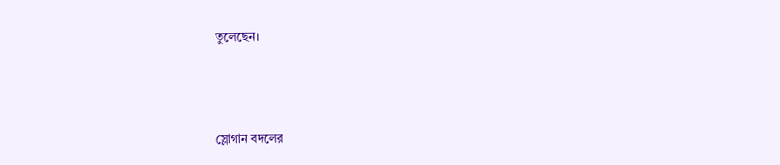তুলেছেন।



স্লোগান বদলের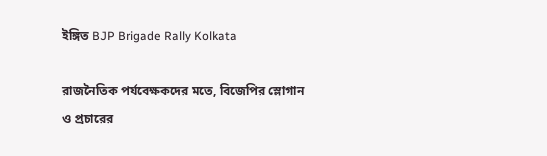ইঙ্গিত BJP Brigade Rally Kolkata

রাজনৈতিক পর্যবেক্ষকদের মতে, বিজেপির স্লোগান ও প্রচারের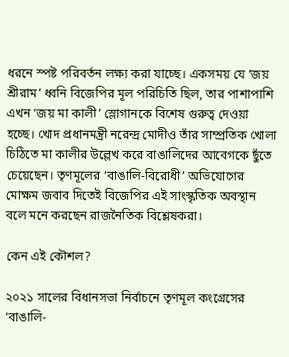ধরনে স্পষ্ট পরিবর্তন লক্ষ্য করা যাচ্ছে। একসময় যে ‘জয় শ্রীরাম’ ধ্বনি বিজেপির মূল পরিচিতি ছিল, তার পাশাপাশি এখন ‘জয় মা কালী’ স্লোগানকে বিশেষ গুরুত্ব দেওয়া হচ্ছে। খোদ প্রধানমন্ত্রী নরেন্দ্র মোদীও তাঁর সাম্প্রতিক খোলা চিঠিতে মা কালীর উল্লেখ করে বাঙালিদের আবেগকে ছুঁতে চেয়েছেন। তৃণমূলের ‘বাঙালি-বিরোধী’ অভিযোগের মোক্ষম জবাব দিতেই বিজেপির এই সাংস্কৃতিক অবস্থান বলে মনে করছেন রাজনৈতিক বিশ্লেষকরা।

কেন এই কৌশল?

২০২১ সালের বিধানসভা নির্বাচনে তৃণমূল কংগ্রেসের ‘বাঙালি-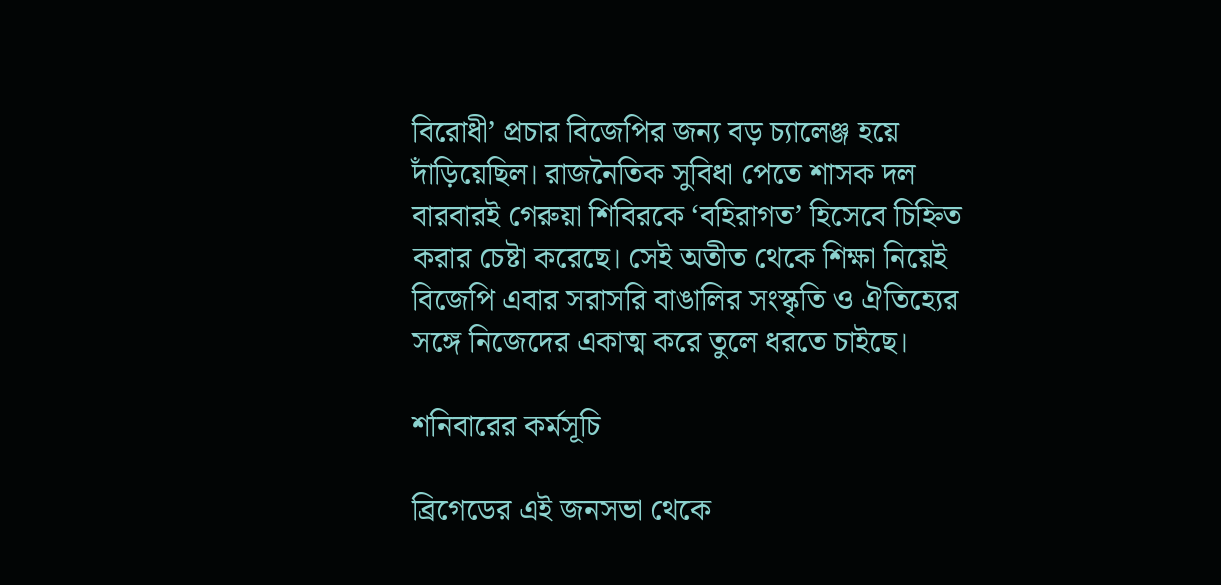বিরোধী’ প্রচার বিজেপির জন্য বড় চ্যালেঞ্জ হয়ে দাঁড়িয়েছিল। রাজনৈতিক সুবিধা পেতে শাসক দল বারবারই গেরুয়া শিবিরকে ‘বহিরাগত’ হিসেবে চিহ্নিত করার চেষ্টা করেছে। সেই অতীত থেকে শিক্ষা নিয়েই বিজেপি এবার সরাসরি বাঙালির সংস্কৃতি ও ঐতিহ্যের সঙ্গে নিজেদের একাত্ম করে তুলে ধরতে চাইছে।

শনিবারের কর্মসূচি

ব্রিগেডের এই জনসভা থেকে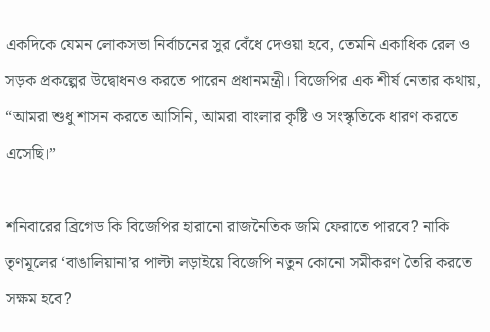একদিকে যেমন লোকসভা নির্বাচনের সুর বেঁধে দেওয়া হবে, তেমনি একাধিক রেল ও সড়ক প্রকল্পের উদ্বোধনও করতে পারেন প্রধানমন্ত্রী। বিজেপির এক শীর্ষ নেতার কথায়, “আমরা শুধু শাসন করতে আসিনি, আমরা বাংলার কৃষ্টি ও সংস্কৃতিকে ধারণ করতে এসেছি।”

শনিবারের ব্রিগেড কি বিজেপির হারানো রাজনৈতিক জমি ফেরাতে পারবে? নাকি তৃণমূলের ‘বাঙালিয়ানা’র পাল্টা লড়াইয়ে বিজেপি নতুন কোনো সমীকরণ তৈরি করতে সক্ষম হবে?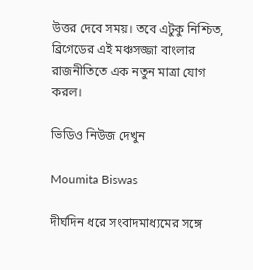উত্তর দেবে সময়। তবে এটুকু নিশ্চিত, ব্রিগেডের এই মঞ্চসজ্জা বাংলার রাজনীতিতে এক নতুন মাত্রা যোগ করল।

ভিডিও নিউজ দেখুন

Moumita Biswas

দীর্ঘদিন ধরে সংবাদমাধ্যমের সঙ্গে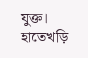যুক্ত। হাতেখড়ি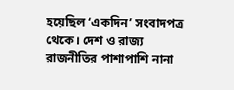হয়েছিল ‘একদিন’ সংবাদপত্র থেকে। দেশ ও রাজ্য রাজনীতির পাশাপাশি নানা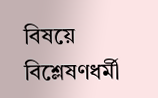বিষয়ে বিশ্লেষণধর্মী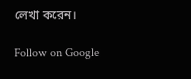লেখা করেন।

Follow on Google